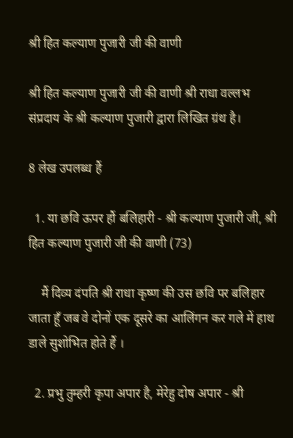श्री हित कल्याण पुजारी जी की वाणी

श्री हित कल्याण पुजारी जी की वाणी श्री राधा वल्लभ संप्रदाय के श्री कल्याण पुजारी द्वारा लिखित ग्रंथ है।

8 लेख उपलब्ध हैं

  1. या छवि ऊपर हौं बलिहारी - श्री कल्याण पुजारी जी, श्री हित कल्याण पुजारी जी की वाणी (73)

    मैं दिव्य दंपति श्री राधा कृष्ण की उस छवि पर बलिहार जाता हूँ जब वे दोनों एक दूसरे का आलिंगन कर गले में हाथ डाले सुशोभित होते हैं ।

  2. प्रभु तुम्हरी कृपा अपार है, मेरेहु दोष अपार - श्री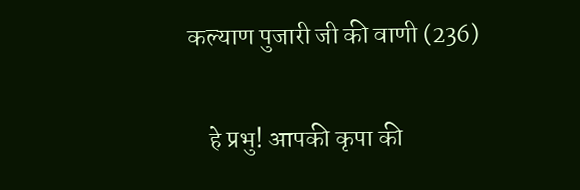कल्याण पुजारी जी की वाणी (236)

    हे प्रभु! आपकी कृपा की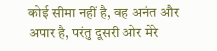कोई सीमा नहीं है, वह अनंत और अपार है, परंतु दूसरी ओर मेरे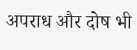अपराध और दोष भी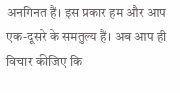अनगिनत हैं। इस प्रकार हम और आप एक-दूसरे के समतुल्य हैं। अब आप ही विचार कीजिए कि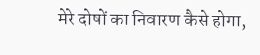मेरे दोषों का निवारण कैसे होगा,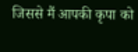जिससे मैं आपकी कृपा को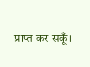प्राप्त कर सकूँ।